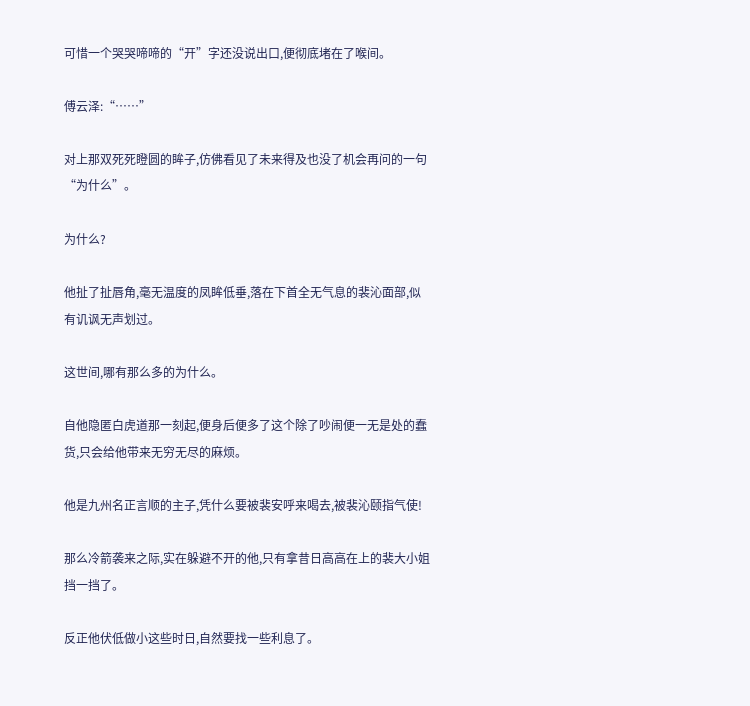可惜一个哭哭啼啼的“开”字还没说出口,便彻底堵在了喉间。

傅云泽:“……”

对上那双死死瞪圆的眸子,仿佛看见了未来得及也没了机会再问的一句“为什么”。

为什么?

他扯了扯唇角,毫无温度的凤眸低垂,落在下首全无气息的裴沁面部,似有讥讽无声划过。

这世间,哪有那么多的为什么。

自他隐匿白虎道那一刻起,便身后便多了这个除了吵闹便一无是处的蠢货,只会给他带来无穷无尽的麻烦。

他是九州名正言顺的主子,凭什么要被裴安呼来喝去,被裴沁颐指气使!

那么冷箭袭来之际,实在躲避不开的他,只有拿昔日高高在上的裴大小姐挡一挡了。

反正他伏低做小这些时日,自然要找一些利息了。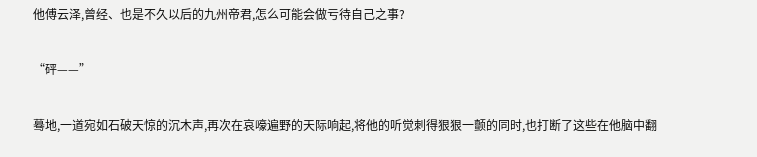他傅云泽,曾经、也是不久以后的九州帝君,怎么可能会做亏待自己之事?

“砰——”

蓦地,一道宛如石破天惊的沉木声,再次在哀嚎遍野的天际响起,将他的听觉刺得狠狠一颤的同时,也打断了这些在他脑中翻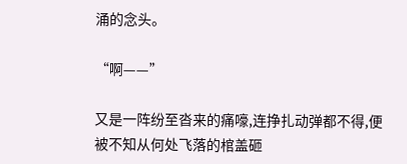涌的念头。

“啊——”

又是一阵纷至沓来的痛嚎,连挣扎动弹都不得,便被不知从何处飞落的棺盖砸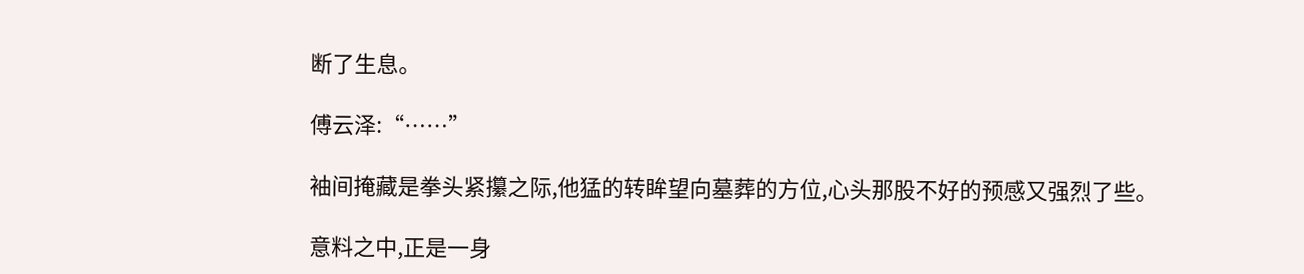断了生息。

傅云泽:“……”

袖间掩藏是拳头紧攥之际,他猛的转眸望向墓葬的方位,心头那股不好的预感又强烈了些。

意料之中,正是一身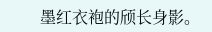墨红衣袍的颀长身影。